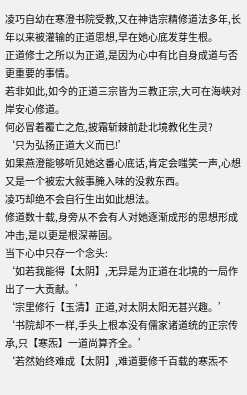凌巧自幼在寒澄书院受教,又在神诰宗精修道法多年,长年以来被灌输的正道思想,早在她心底发芽生根。
正道修士之所以为正道,是因为心中有比自身成道与否更重要的事情。
若非如此,如今的正道三宗皆为三教正宗,大可在海峡对岸安心修道。
何必冒着覆亡之危,披霜斩棘前赴北境教化生灵?
‘只为弘扬正道大义而已!’
如果燕澄能够听见她这番心底话,肯定会嗤笑一声,心想又是一个被宏大敍事腌入味的没救东西。
凌巧却绝不会自行生出如此想法。
修道数十载,身旁从不会有人对她逐渐成形的思想形成冲击,是以更是根深蒂固。
当下心中只存一个念头:
‘如若我能得【太阴】,无异是为正道在北境的一局作出了一大贡献。’
‘宗里修行【玉清】正道,对太阴太阳无甚兴趣。’
‘书院却不一样,手头上根本没有儒家诸道统的正宗传承,只【寒炁】一道尚算齐全。’
‘若然始终难成【太阴】,难道要修千百载的寒炁不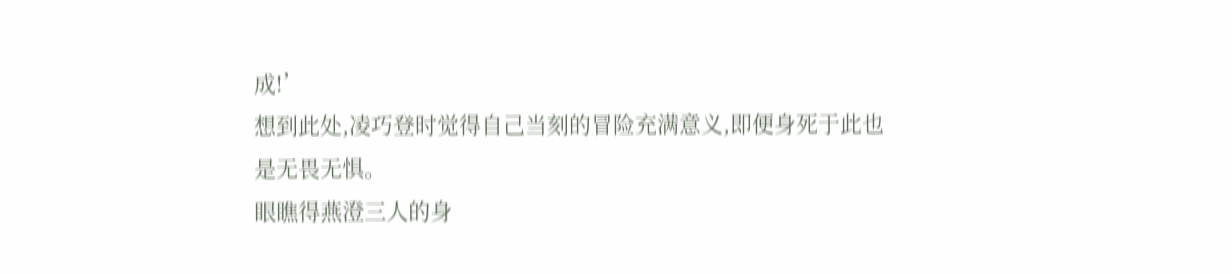成!’
想到此处,凌巧登时觉得自己当刻的冒险充满意义,即便身死于此也是无畏无惧。
眼瞧得燕澄三人的身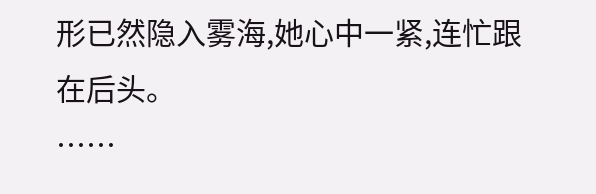形已然隐入雾海,她心中一紧,连忙跟在后头。
……